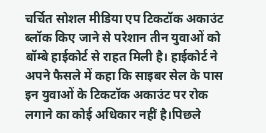चर्चित सोशल मीडिया एप टिकटॉक अकाउंट ब्लॉक किए जाने से परेशान तीन युवाओं को बॉम्बे हाईकोर्ट से राहत मिली है। हाईकोर्ट ने अपने फैसले में कहा कि साइबर सेल के पास इन युवाओं के टिकटॉक अकाउंट पर रोक लगाने का कोई अधिकार नहीं है।पिछले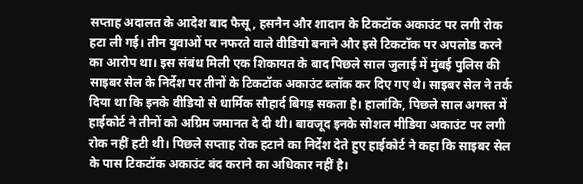सप्ताह अदालत के आदेश बाद फैसू, हसनैन और शादान के टिकटॉक अकाउंट पर लगी रोक हटा ली गई। तीन युवाओं पर नफरते वाले वीडियो बनाने और इसे टिकटॉक पर अपलोड करने का आरोप था। इस संबंध मिली एक शिकायत के बाद पिछले साल जुलाई में मुंबई पुलिस की साइबर सेल के निर्देश पर तीनों के टिकटॉक अकाउंट ब्लॉक कर दिए गए थे। साइबर सेल ने तर्क दिया था कि इनके वीडियो से धार्मिक सौहार्द बिगड़ सकता है। हालांकि, पिछले साल अगस्त में हाईकोर्ट ने तीनों को अग्रिम जमानत दे दी थी। बावजूद इनके सोशल मीडिया अकाउंट पर लगी रोक नहीं हटी थी। पिछले सप्ताह रोक हटाने का निर्देश देते हुए हाईकोर्ट ने कहा कि साइबर सेल के पास टिकटॉक अकाउंट बंद कराने का अधिकार नहीं है।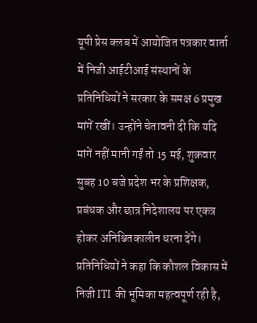यूपी प्रेस क्लब में आयोजित पत्रकार वार्ता में निजी आईटीआई संस्थानों के प्रतिनिधियों ने सरकार के समक्ष 6 प्रमुख मांगें रखीं। उन्होंने चेतावनी दी कि यदि मांगें नहीं मानी गईं तो 15 मई, शुक्रवार सुबह 10 बजे प्रदेश भर के प्रशिक्षक, प्रबंधक और छात्र निदेशालय पर एकत्र होकर अनिश्चितकालीन धरना देंगे।
प्रतिनिधियों ने कहा कि कौशल विकास में निजी ITI की भूमिका महत्वपूर्ण रही है,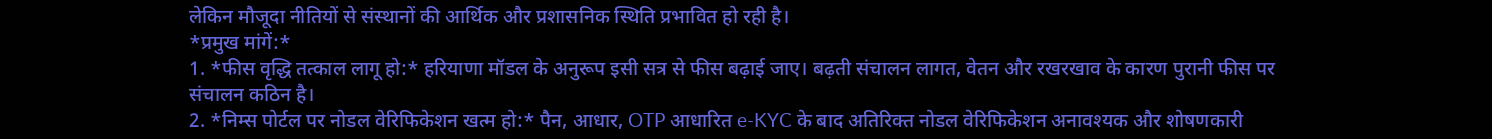लेकिन मौजूदा नीतियों से संस्थानों की आर्थिक और प्रशासनिक स्थिति प्रभावित हो रही है।
*प्रमुख मांगें:*
1. *फीस वृद्धि तत्काल लागू हो:* हरियाणा मॉडल के अनुरूप इसी सत्र से फीस बढ़ाई जाए। बढ़ती संचालन लागत, वेतन और रखरखाव के कारण पुरानी फीस पर संचालन कठिन है।
2. *निम्स पोर्टल पर नोडल वेरिफिकेशन खत्म हो:* पैन, आधार, OTP आधारित e-KYC के बाद अतिरिक्त नोडल वेरिफिकेशन अनावश्यक और शोषणकारी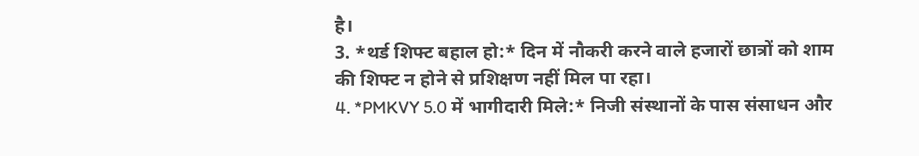है।
3. *थर्ड शिफ्ट बहाल हो:* दिन में नौकरी करने वाले हजारों छात्रों को शाम की शिफ्ट न होने से प्रशिक्षण नहीं मिल पा रहा।
4. *PMKVY 5.0 में भागीदारी मिले:* निजी संस्थानों के पास संसाधन और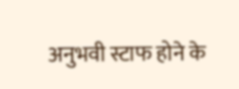अनुभवी स्टाफ होने के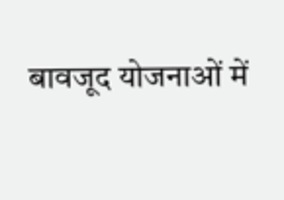बावजूद योजनाओं में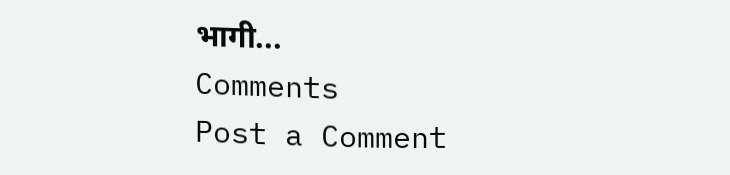भागी...
Comments
Post a Comment